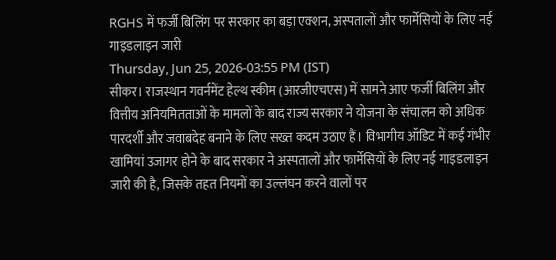RGHS में फर्जी बिलिंग पर सरकार का बड़ा एक्शन, अस्पतालों और फार्मेसियों के लिए नई गाइडलाइन जारी
Thursday, Jun 25, 2026-03:55 PM (IST)
सीकर। राजस्थान गवर्नमेंट हेल्थ स्कीम (आरजीएचएस) में सामने आए फर्जी बिलिंग और वित्तीय अनियमितताओं के मामलों के बाद राज्य सरकार ने योजना के संचालन को अधिक पारदर्शी और जवाबदेह बनाने के लिए सख्त कदम उठाए हैं। विभागीय ऑडिट में कई गंभीर खामियां उजागर होने के बाद सरकार ने अस्पतालों और फार्मेसियों के लिए नई गाइडलाइन जारी की है, जिसके तहत नियमों का उल्लंघन करने वालों पर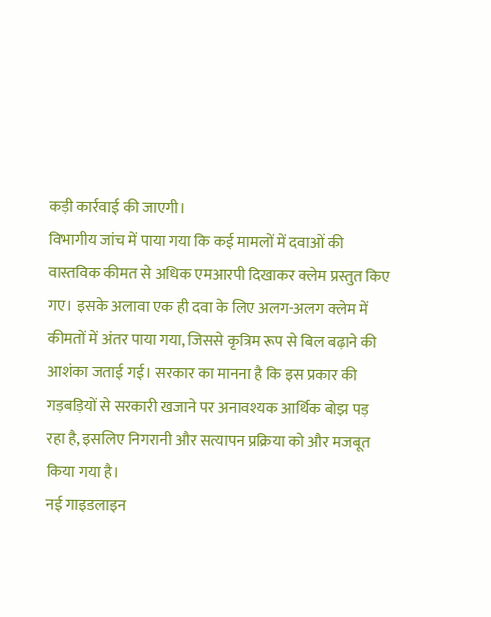कड़ी कार्रवाई की जाएगी।
विभागीय जांच में पाया गया कि कई मामलों में दवाओं की वास्तविक कीमत से अधिक एमआरपी दिखाकर क्लेम प्रस्तुत किए गए। इसके अलावा एक ही दवा के लिए अलग-अलग क्लेम में कीमतों में अंतर पाया गया, जिससे कृत्रिम रूप से बिल बढ़ाने की आशंका जताई गई। सरकार का मानना है कि इस प्रकार की गड़बड़ियों से सरकारी खजाने पर अनावश्यक आर्थिक बोझ पड़ रहा है, इसलिए निगरानी और सत्यापन प्रक्रिया को और मजबूत किया गया है।
नई गाइडलाइन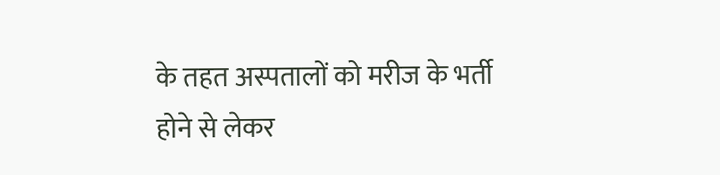के तहत अस्पतालों को मरीज के भर्ती होने से लेकर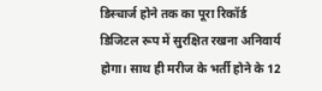डिस्चार्ज होने तक का पूरा रिकॉर्ड डिजिटल रूप में सुरक्षित रखना अनिवार्य होगा। साथ ही मरीज के भर्ती होने के 12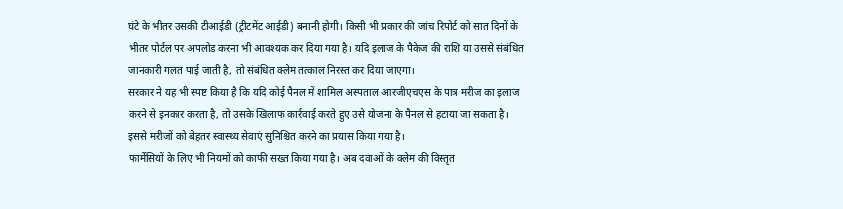घंटे के भीतर उसकी टीआईडी (ट्रीटमेंट आईडी) बनानी होगी। किसी भी प्रकार की जांच रिपोर्ट को सात दिनों के भीतर पोर्टल पर अपलोड करना भी आवश्यक कर दिया गया है। यदि इलाज के पैकेज की राशि या उससे संबंधित जानकारी गलत पाई जाती है, तो संबंधित क्लेम तत्काल निरस्त कर दिया जाएगा।
सरकार ने यह भी स्पष्ट किया है कि यदि कोई पैनल में शामिल अस्पताल आरजीएचएस के पात्र मरीज का इलाज करने से इनकार करता है, तो उसके खिलाफ कार्रवाई करते हुए उसे योजना के पैनल से हटाया जा सकता है। इससे मरीजों को बेहतर स्वास्थ्य सेवाएं सुनिश्चित करने का प्रयास किया गया है।
फार्मेसियों के लिए भी नियमों को काफी सख्त किया गया है। अब दवाओं के क्लेम की विस्तृत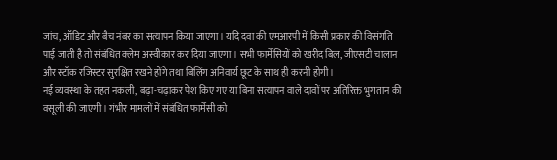जांच, ऑडिट और बैच नंबर का सत्यापन किया जाएगा। यदि दवा की एमआरपी में किसी प्रकार की विसंगति पाई जाती है तो संबंधित क्लेम अस्वीकार कर दिया जाएगा। सभी फार्मेसियों को खरीद बिल, जीएसटी चालान और स्टॉक रजिस्टर सुरक्षित रखने होंगे तथा बिलिंग अनिवार्य छूट के साथ ही करनी होगी।
नई व्यवस्था के तहत नकली, बढ़ा-चढ़ाकर पेश किए गए या बिना सत्यापन वाले दावों पर अतिरिक्त भुगतान की वसूली की जाएगी। गंभीर मामलों में संबंधित फार्मेसी को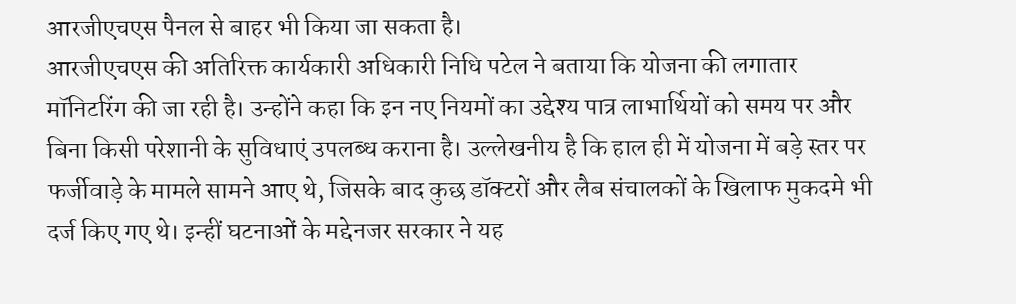आरजीएचएस पैनल से बाहर भी किया जा सकता है।
आरजीएचएस की अतिरिक्त कार्यकारी अधिकारी निधि पटेल ने बताया कि योजना की लगातार मॉनिटरिंग की जा रही है। उन्होंने कहा कि इन नए नियमों का उद्देश्य पात्र लाभार्थियों को समय पर और बिना किसी परेशानी के सुविधाएं उपलब्ध कराना है। उल्लेखनीय है कि हाल ही में योजना में बड़े स्तर पर फर्जीवाड़े के मामले सामने आए थे, जिसके बाद कुछ डॉक्टरों और लैब संचालकों के खिलाफ मुकदमे भी दर्ज किए गए थे। इन्हीं घटनाओं के मद्देनजर सरकार ने यह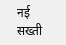नई सख्ती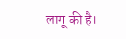लागू की है।